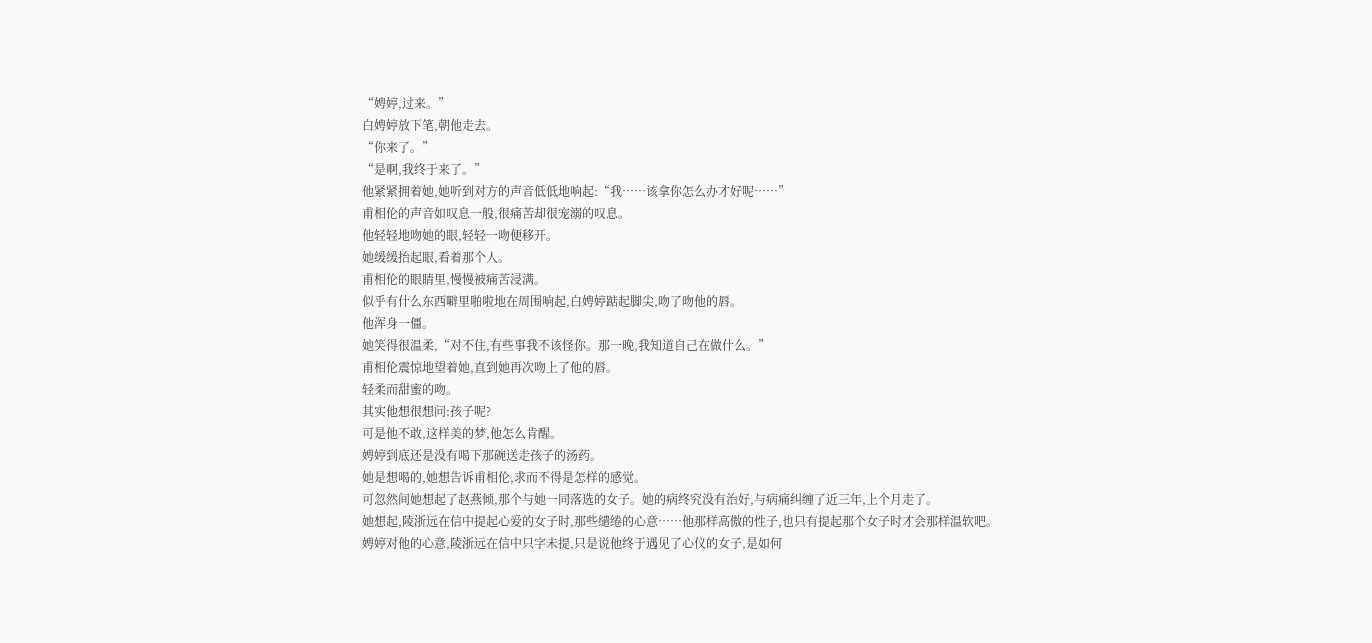“娉婷,过来。”
白娉婷放下笔,朝他走去。
“你来了。”
“是啊,我终于来了。”
他紧紧拥着她,她听到对方的声音低低地响起:“我……该拿你怎么办才好呢……”
甫相伦的声音如叹息一般,很痛苦却很宠溺的叹息。
他轻轻地吻她的眼,轻轻一吻便移开。
她缓缓抬起眼,看着那个人。
甫相伦的眼睛里,慢慢被痛苦浸满。
似乎有什么东西噼里啪啦地在周围响起,白娉婷踮起脚尖,吻了吻他的唇。
他浑身一僵。
她笑得很温柔,“对不住,有些事我不该怪你。那一晚,我知道自己在做什么。”
甫相伦震惊地望着她,直到她再次吻上了他的唇。
轻柔而甜蜜的吻。
其实他想很想问:孩子呢?
可是他不敢,这样美的梦,他怎么肯醒。
娉婷到底还是没有喝下那碗送走孩子的汤药。
她是想喝的,她想告诉甫相伦,求而不得是怎样的感觉。
可忽然间她想起了赵燕倾,那个与她一同落选的女子。她的病终究没有治好,与病痛纠缠了近三年,上个月走了。
她想起,陵浙远在信中提起心爱的女子时,那些缱绻的心意……他那样高傲的性子,也只有提起那个女子时才会那样温软吧。
娉婷对他的心意,陵浙远在信中只字未提,只是说他终于遇见了心仪的女子,是如何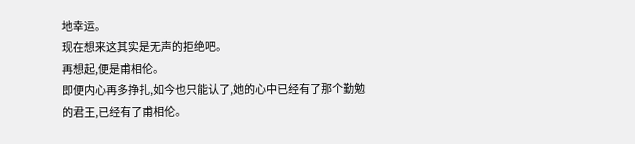地幸运。
现在想来这其实是无声的拒绝吧。
再想起,便是甫相伦。
即便内心再多挣扎,如今也只能认了,她的心中已经有了那个勤勉的君王,已经有了甫相伦。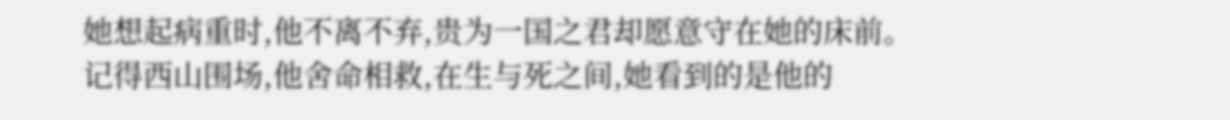她想起病重时,他不离不弃,贵为一国之君却愿意守在她的床前。
记得西山围场,他舍命相救,在生与死之间,她看到的是他的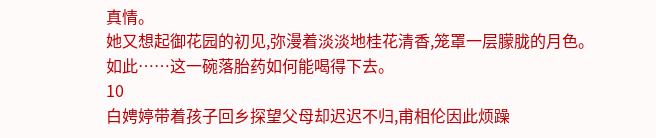真情。
她又想起御花园的初见,弥漫着淡淡地桂花清香,笼罩一层朦胧的月色。
如此……这一碗落胎药如何能喝得下去。
10
白娉婷带着孩子回乡探望父母却迟迟不归,甫相伦因此烦躁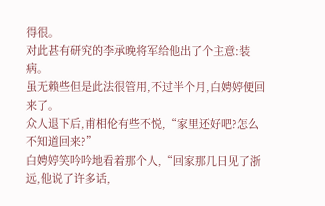得很。
对此甚有研究的李承晚将军给他出了个主意:装病。
虽无赖些但是此法很管用,不过半个月,白娉婷便回来了。
众人退下后,甫相伦有些不悦,“家里还好吧?怎么不知道回来?”
白娉婷笑吟吟地看着那个人,“回家那几日见了浙远,他说了许多话,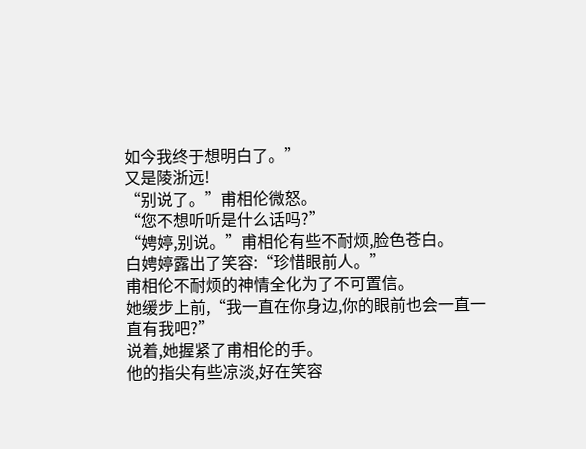如今我终于想明白了。”
又是陵浙远!
“别说了。”甫相伦微怒。
“您不想听听是什么话吗?”
“娉婷,别说。”甫相伦有些不耐烦,脸色苍白。
白娉婷露出了笑容:“珍惜眼前人。”
甫相伦不耐烦的神情全化为了不可置信。
她缓步上前,“我一直在你身边,你的眼前也会一直一直有我吧?”
说着,她握紧了甫相伦的手。
他的指尖有些凉淡,好在笑容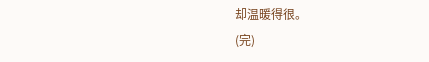却温暖得很。
(完)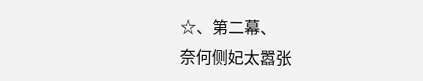☆、第二幕、
奈何侧妃太嚣张